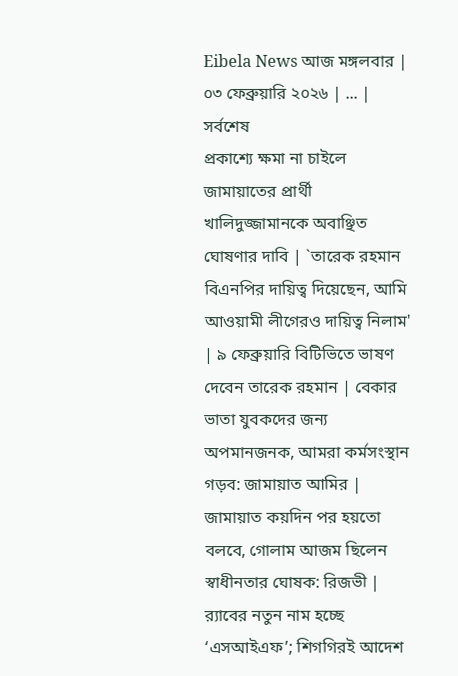Eibela News আজ মঙ্গলবার | ০৩ ফেব্রুয়ারি ২০২৬ | ... |
সর্বশেষ
প্রকাশ্যে ক্ষমা না চাইলে জামায়াতের প্রার্থী খালিদুজ্জামানকে অবাঞ্ছিত ঘোষণার দাবি | `তারেক রহমান বিএনপির দায়িত্ব দিয়েছেন, আমি আওয়ামী লীগেরও দায়িত্ব নিলাম' | ৯ ফেব্রুয়ারি বিটিভিতে ভাষণ দেবেন তারেক রহমান | বেকার ভাতা যুবকদের জন্য অপমানজনক, আমরা কর্মসংস্থান গড়ব: জামায়াত আমির | জামায়াত কয়দিন পর হয়তো বলবে, গোলাম আজম ছিলেন স্বাধীনতার ঘোষক: রিজভী | র‍্যাবের নতুন নাম হচ্ছে ‘এসআইএফ’; শিগগিরই আদেশ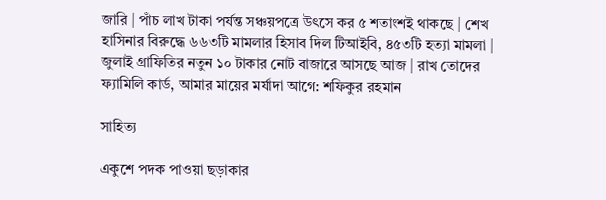জারি | পাঁচ লাখ টাকা পর্যন্ত সঞ্চয়পত্রে উৎসে কর ৫ শতাংশই থাকছে | শেখ হাসিনার বিরুদ্ধে ৬৬৩টি মামলার হিসাব দিল টিআইবি, ৪৫৩টি হত্যা মামলা | জুলাই গ্রাফিতির নতুন ১০ টাকার নোট বাজারে আসছে আজ | রাখ তোদের ফ্যামিলি কার্ড, আমার মায়ের মর্যাদা আগে: শফিকুর রহমান

সাহিত্য

একুশে পদক পাওয়া ছড়াকার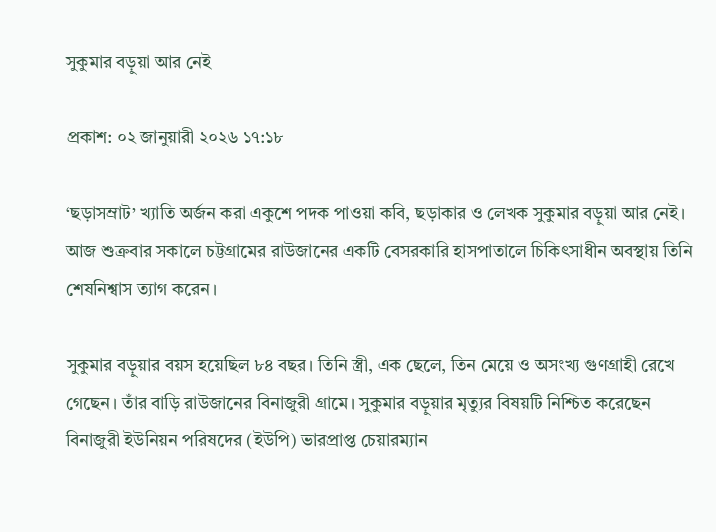সুকুমার বড়ুয়া আর নেই

প্রকাশ: ০২ জানুয়ারী ২০২৬ ১৭:১৮

‘ছড়াসম্রাট’ খ্যাতি অর্জন করা একুশে পদক পাওয়া কবি, ছড়াকার ও লেখক সুকুমার বড়ুয়া আর নেই। আজ শুক্রবার সকালে চট্টগ্রামের রাউজানের একটি বেসরকারি হাসপাতালে চিকিৎসাধীন অবস্থায় তিনি শেষনিশ্বাস ত্যাগ করেন।

সুকুমার বড়ুয়ার বয়স হয়েছিল ৮৪ বছর। তিনি স্ত্রী, এক ছেলে, তিন মেয়ে ও অসংখ্য গুণগ্রাহী রেখে গেছেন। তাঁর বাড়ি রাউজানের বিনাজুরী গ্রামে। সুকুমার বড়ুয়ার মৃত্যুর বিষয়টি নিশ্চিত করেছেন বিনাজুরী ইউনিয়ন পরিষদের (ইউপি) ভারপ্রাপ্ত চেয়ারম্যান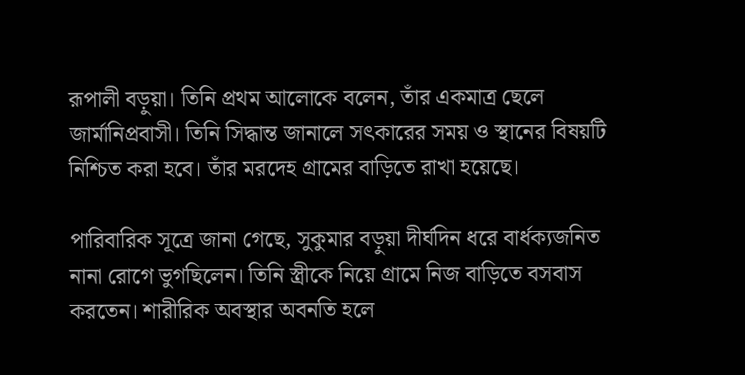রূপালী বড়ুয়া। তিনি প্রথম আলোকে বলেন, তাঁর একমাত্র ছেলে জার্মানিপ্রবাসী। তিনি সিদ্ধান্ত জানালে সৎকারের সময় ও স্থানের বিষয়টি নিশ্চিত করা হবে। তাঁর মরদেহ গ্রামের বাড়িতে রাখা হয়েছে।

পারিবারিক সূত্রে জানা গেছে, সুকুমার বড়ুয়া দীর্ঘদিন ধরে বার্ধক্যজনিত নানা রোগে ভুগছিলেন। তিনি স্ত্রীকে নিয়ে গ্রামে নিজ বাড়িতে বসবাস করতেন। শারীরিক অবস্থার অবনতি হলে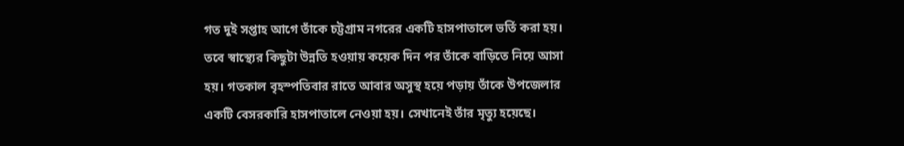গত দুই সপ্তাহ আগে তাঁকে চট্টগ্রাম নগরের একটি হাসপাতালে ভর্তি করা হয়। তবে স্বাস্থ্যের কিছুটা উন্নতি হওয়ায় কয়েক দিন পর তাঁকে বাড়িতে নিয়ে আসা হয়। গতকাল বৃহস্পতিবার রাতে আবার অসুস্থ হয়ে পড়ায় তাঁকে উপজেলার একটি বেসরকারি হাসপাতালে নেওয়া হয়। সেখানেই তাঁর মৃত্যু হয়েছে।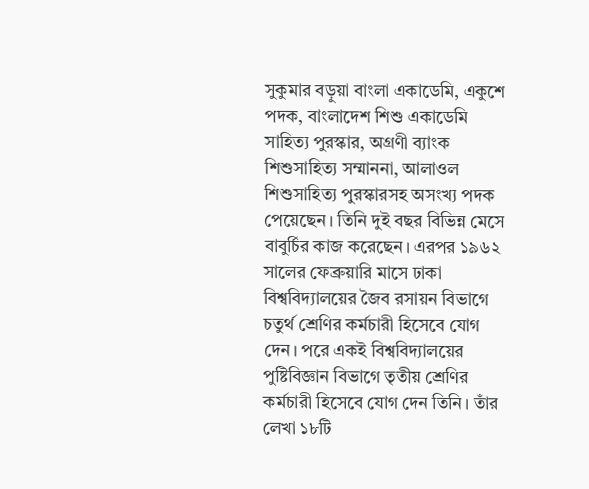সুকুমার বড়ুয়া বাংলা একাডেমি, একুশে পদক, বাংলাদেশ শিশু একাডেমি সাহিত্য পুরস্কার, অগ্রণী ব্যাংক শিশুসাহিত্য সম্মাননা, আলাওল শিশুসাহিত্য পুরস্কারসহ অসংখ্য পদক পেয়েছেন। তিনি দুই বছর বিভিন্ন মেসে বাবুর্চির কাজ করেছেন। এরপর ১৯৬২ সালের ফেব্রুয়ারি মাসে ঢাকা বিশ্ববিদ্যালয়ের জৈব রসায়ন বিভাগে চতুর্থ শ্রেণির কর্মচারী হিসেবে যোগ দেন। পরে একই বিশ্ববিদ্যালয়ের পুষ্টিবিজ্ঞান বিভাগে তৃতীয় শ্রেণির কর্মচারী হিসেবে যোগ দেন তিনি। তাঁর লেখা ১৮টি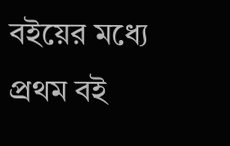বইয়ের মধ্যে প্রথম বই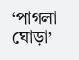‘পাগলা ঘোড়া’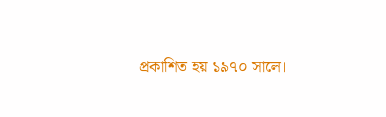প্রকাশিত হয় ১৯৭০ সালে।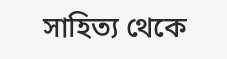সাহিত্য থেকে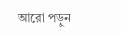আরো পড়ুন